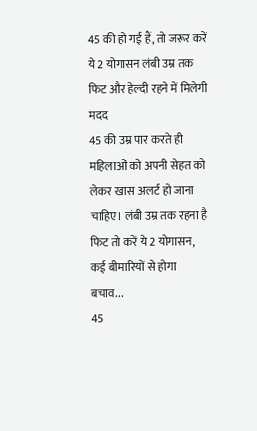45 की हो गई हैं, तो जरूर करें ये 2 योगासन लंबी उम्र तक फिट और हेल्दी रहने में मिलेगी मदद
45 की उम्र पार करते ही महिलाओं को अपनी सेहत को लेकर खास अलर्ट हो जाना चाहिए। लंबी उम्र तक रहना है फिट तो करें ये 2 योगासन, कई बीमारियों से होगा बचाव...
45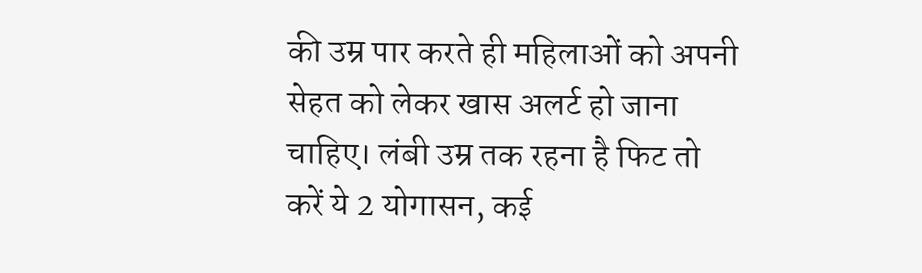की उम्र पार करते ही महिलाओं को अपनी सेहत को लेकर खास अलर्ट हो जाना चाहिए। लंबी उम्र तक रहना है फिट तो करें ये 2 योगासन, कई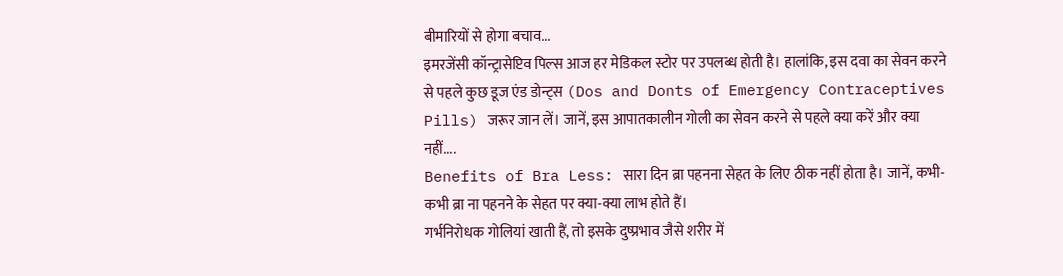बीमारियों से होगा बचाव...
इमरजेंसी कॉन्ट्रासेप्टिव पिल्स आज हर मेडिकल स्टोर पर उपलब्ध होती है। हालांकि, इस दवा का सेवन करने से पहले कुछ डूज एंड डोन्ट्स (Dos and Donts of Emergency Contraceptives Pills) जरूर जान लें। जानें, इस आपातकालीन गोली का सेवन करने से पहले क्या करें और क्या नहीं....
Benefits of Bra Less: सारा दिन ब्रा पहनना सेहत के लिए ठीक नहीं होता है। जानें, कभी-कभी ब्रा ना पहनने के सेहत पर क्या-क्या लाभ होते हैं।
गर्भनिरोधक गोलियां खाती हैं, तो इसके दुष्प्रभाव जैसे शरीर में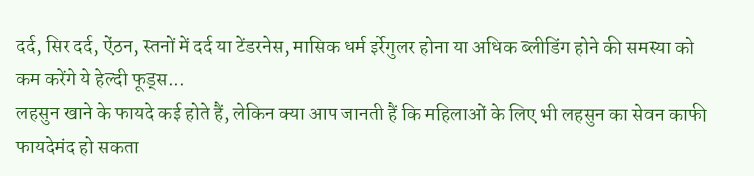दर्द, सिर दर्द, ऐंठन, स्तनों में दर्द या टेंडरनेस, मासिक धर्म इर्रेगुलर होना या अधिक ब्लीडिंग होने की समस्या को कम करेंगे ये हेल्दी फूड्स...
लहसुन खाने के फायदे कई होते हैं, लेकिन क्या आप जानती हैं कि महिलाओं के लिए भी लहसुन का सेवन काफी फायदेमंद हो सकता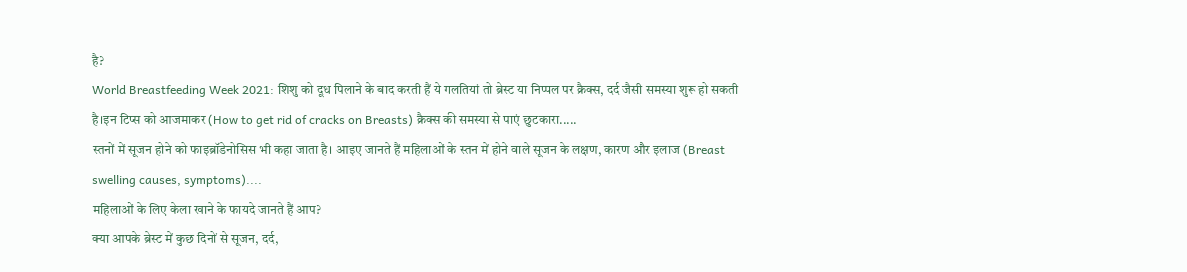है?
World Breastfeeding Week 2021: शिशु को दूध पिलाने के बाद करती हैं ये गलतियां तो ब्रेस्ट या निप्पल पर क्रैक्स, दर्द जैसी समस्या शुरू हो सकती है।इन टिप्स को आजमाकर (How to get rid of cracks on Breasts) क्रैक्स की समस्या से पाएं छुटकारा.....
स्तनों में सूजन होने को फाइब्रॉडेनोसिस भी कहा जाता है। आइए जानते हैं महिलाओं के स्तन में होने वाले सूजन के लक्षण, कारण और इलाज (Breast swelling causes, symptoms)....
महिलाओं के लिए केला खाने के फायदे जानते हैं आप?
क्या आपके ब्रेस्ट में कुछ दिनों से सूजन, दर्द,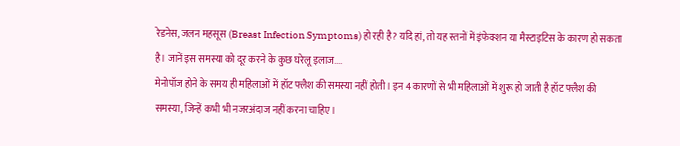रेडनेस, जलन महसूस (Breast Infection Symptoms) हो रही है? यदि हां, तो यह स्तनों में इंफेक्शन या मैस्टाइटिस के कारण हो सकता है। जानें इस समस्या को दूर करने के कुछ घरेलू इलाज....
मेनोपॉज होने के समय ही महिलाओं में हॉट फ्लैश की समस्या नहीं होती। इन 4 कारणों से भी महिलाओं में शुरू हो जाती है हॉट फ्लैश की समस्या, जिन्हें कभी भी नजरअंदाज नहीं करना चाहिए।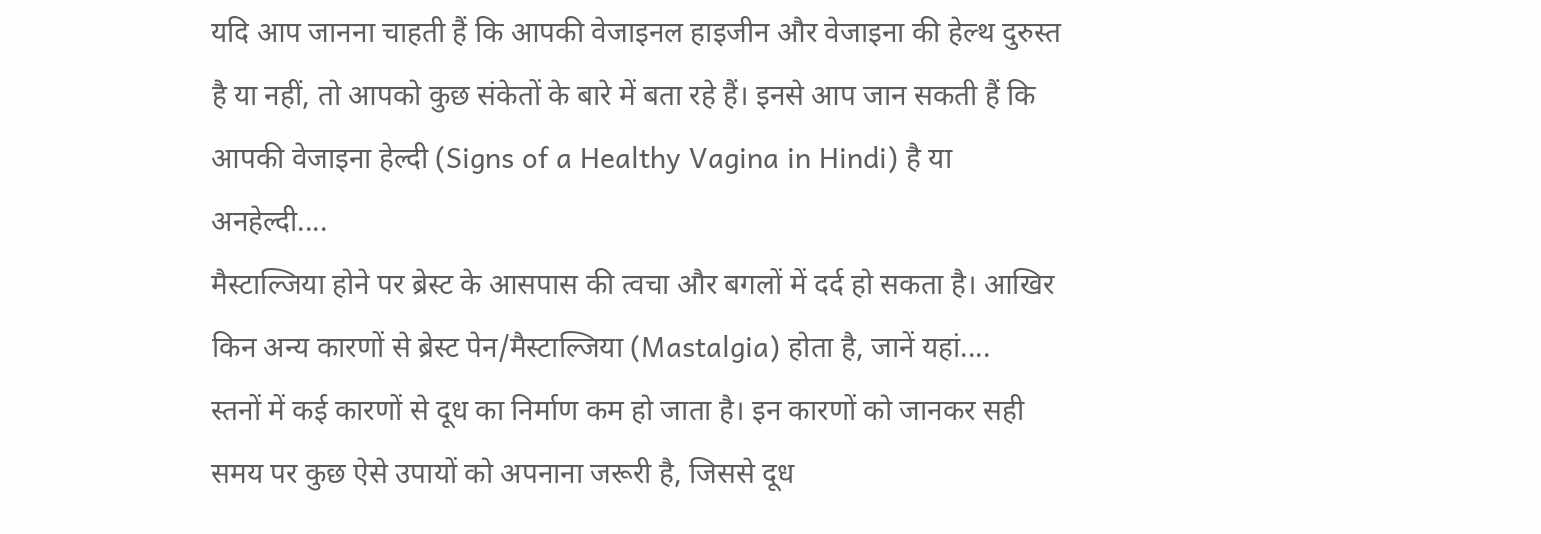यदि आप जानना चाहती हैं कि आपकी वेजाइनल हाइजीन और वेजाइना की हेल्थ दुरुस्त है या नहीं, तो आपको कुछ संकेतों के बारे में बता रहे हैं। इनसे आप जान सकती हैं कि आपकी वेजाइना हेल्दी (Signs of a Healthy Vagina in Hindi) है या अनहेल्दी....
मैस्टाल्जिया होने पर ब्रेस्ट के आसपास की त्वचा और बगलों में दर्द हो सकता है। आखिर किन अन्य कारणों से ब्रेस्ट पेन/मैस्टाल्जिया (Mastalgia) होता है, जानें यहां....
स्तनों में कई कारणों से दूध का निर्माण कम हो जाता है। इन कारणों को जानकर सही समय पर कुछ ऐसे उपायों को अपनाना जरूरी है, जिससे दूध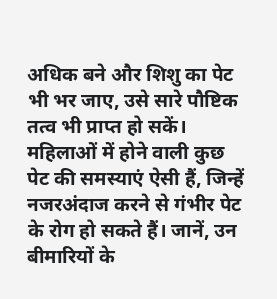अधिक बने और शिशु का पेट भी भर जाए, उसे सारे पौष्टिक तत्व भी प्राप्त हो सकें।
महिलाओं में होने वाली कुछ पेट की समस्याएं ऐसी हैं, जिन्हें नजरअंदाज करने से गंभीर पेट के रोग हो सकते हैं। जानें, उन बीमारियों के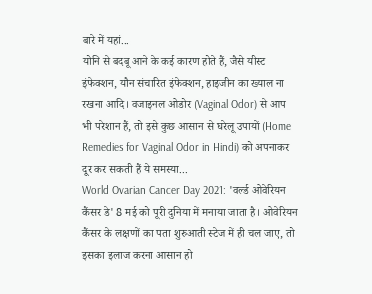बारे में यहां...
योनि से बदबू आने के कई कारण होते हैं, जैसे यीस्ट इंफेक्शन, यौन संचारित इंफेक्शन, हाइजीन का ख्याल ना रखना आदि। वजाइनल ओडोर (Vaginal Odor) से आप भी परेशान हैं, तो इसे कुछ आसान से घरेलू उपायों (Home Remedies for Vaginal Odor in Hindi) को अपनाकर दूर कर सकती हैं ये समस्या...
World Ovarian Cancer Day 2021: 'वर्ल्ड ओवेरियन कैंसर डे' 8 मई को पूरी दुनिया में मनाया जाता है। ओवेरियन कैंसर के लक्षणों का पता शुरुआती स्टेज में ही चल जाए, तो इसका इलाज करना आसान हो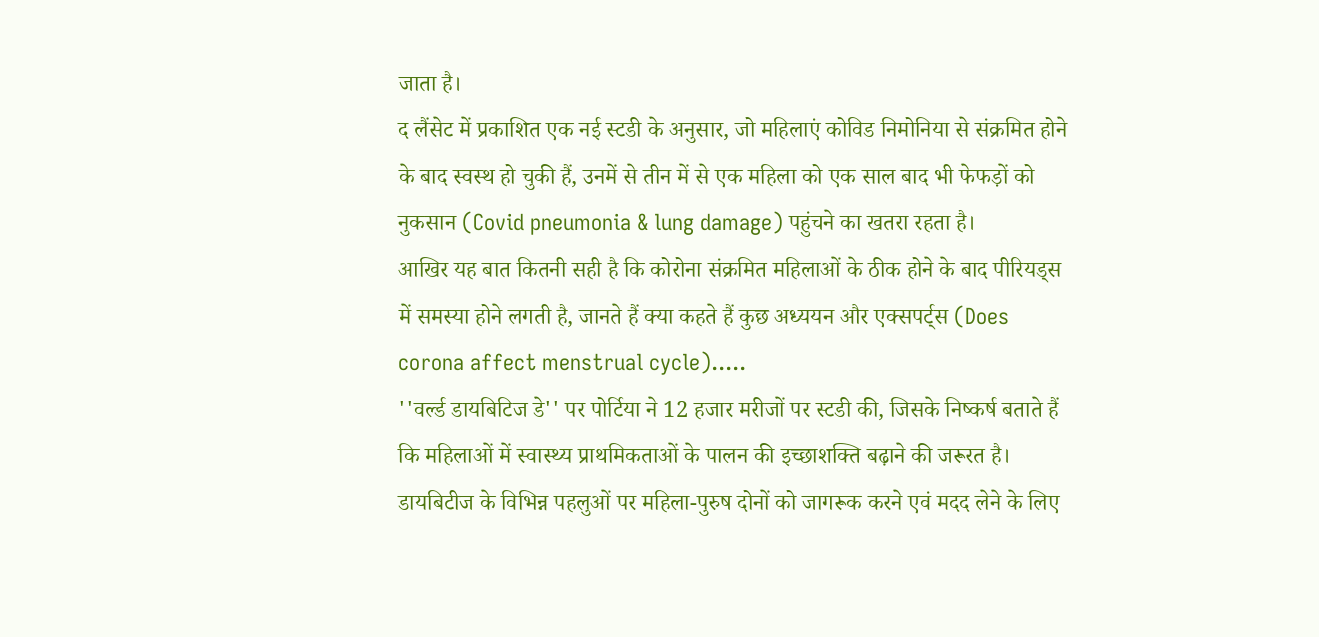जाता है।
द लैंसेट में प्रकाशित एक नई स्टडी के अनुसार, जो महिलाएं कोविड निमोनिया से संक्रमित होने के बाद स्वस्थ हो चुकी हैं, उनमें से तीन में से एक महिला को एक साल बाद भी फेफड़ों को नुकसान (Covid pneumonia & lung damage) पहुंचने का खतरा रहता है।
आखिर यह बात कितनी सही है कि कोरोना संक्रमित महिलाओं के ठीक होने के बाद पीरियड्स में समस्या होने लगती है, जानते हैं क्या कहते हैं कुछ अध्ययन और एक्सपर्ट्स (Does corona affect menstrual cycle).....
''वर्ल्ड डायबिटिज डे'' पर पोर्टिया ने 12 हजार मरीजों पर स्टडी की, जिसके निष्कर्ष बताते हैं कि महिलाओं में स्वास्थ्य प्राथमिकताओं के पालन की इच्छाशक्ति बढ़ाने की जरूरत है। डायबिटीज के विभिन्न पहलुओं पर महिला-पुरुष दोनों को जागरूक करने एवं मदद लेने के लिए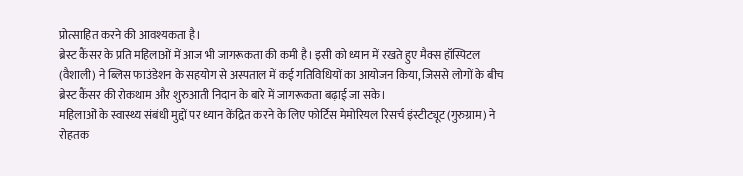प्रोत्साहित करने की आवश्यकता है।
ब्रेस्ट कैंसर के प्रति महिलाओं में आज भी जागरूकता की कमी है। इसी को ध्यान में रखते हुए मैक्स हॉस्पिटल (वैशाली) ने ब्लिस फाउंडेशन के सहयोग से अस्पताल में कई गतिविधियों का आयोजन किया, जिससे लोगों के बीच ब्रेस्ट कैंसर की रोकथाम और शुरुआती निदान के बारे में जागरूकता बढ़ाई जा सके।
महिलाओं के स्वास्थ्य संबंधी मुद्दों पर ध्यान केंद्रित करने के लिए फोर्टिस मेमोरियल रिसर्च इंस्टीट्यूट (गुरुग्राम) ने रोहतक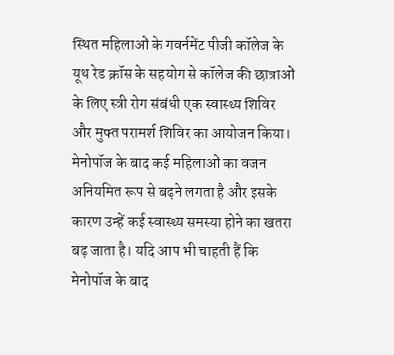स्थित महिलाओं के गवर्नमेंट पीजी कॉलेज के यूथ रेड क्रॉस के सहयोग से कॉलेज की छात्राओं के लिए स्त्री रोग संबंधी एक स्वास्थ्य शिविर और मुफ्त परामर्श शिविर का आयोजन किया।
मेनोपॉज के बाद कई महिलाओं का वजन अनियमित रूप से बढ़ने लगता है और इसके कारण उन्हें कई स्वास्थ्य समस्या होने का खतरा बढ़ जाता है। यदि आप भी चाहती हैं कि मेनोपॉज के बाद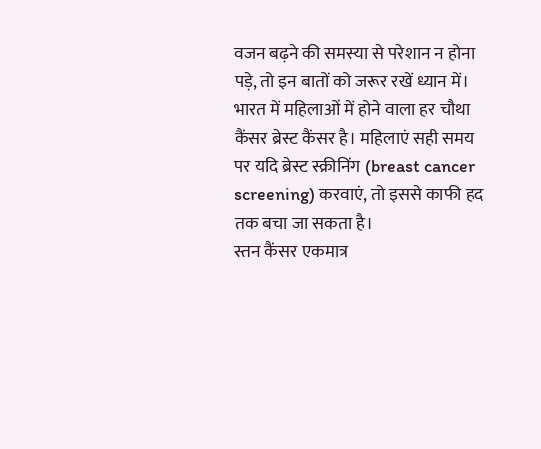वजन बढ़ने की समस्या से परेशान न होना पड़े, तो इन बातों को जरूर रखें ध्यान में।
भारत में महिलाओं में होने वाला हर चौथा कैंसर ब्रेस्ट कैंसर है। महिलाएं सही समय पर यदि ब्रेस्ट स्क्रीनिंग (breast cancer screening) करवाएं, तो इससे काफी हद तक बचा जा सकता है।
स्तन कैंसर एकमात्र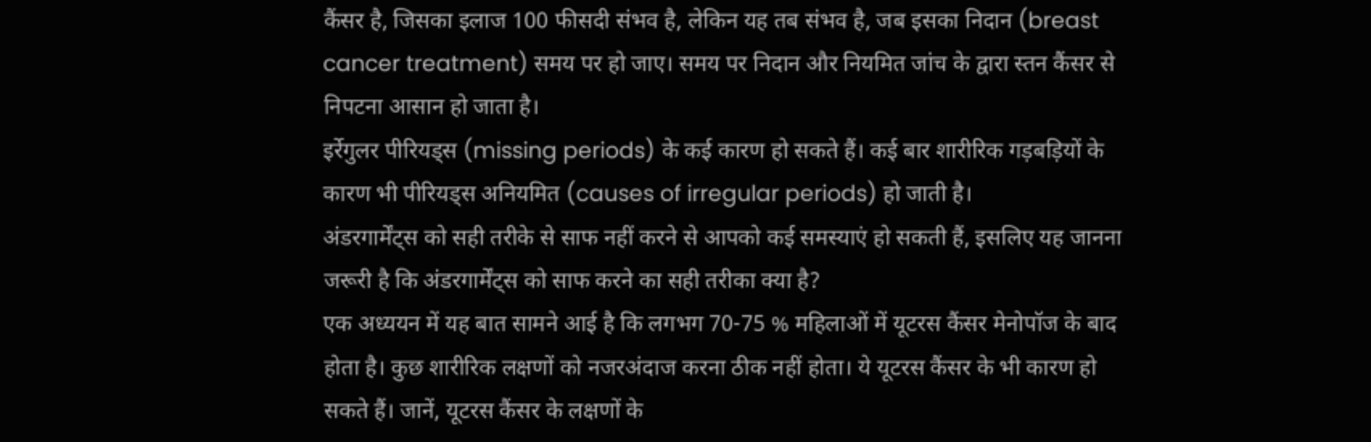कैंसर है, जिसका इलाज 100 फीसदी संभव है, लेकिन यह तब संभव है, जब इसका निदान (breast cancer treatment) समय पर हो जाए। समय पर निदान और नियमित जांच के द्वारा स्तन कैंसर से निपटना आसान हो जाता है।
इर्रेगुलर पीरियड्स (missing periods) के कई कारण हो सकते हैं। कई बार शारीरिक गड़बड़ियों के कारण भी पीरियड्स अनियमित (causes of irregular periods) हो जाती है।
अंडरगार्मेंट्स को सही तरीके से साफ नहीं करने से आपको कई समस्याएं हो सकती हैं, इसलिए यह जानना जरूरी है कि अंडरगार्मेंट्स को साफ करने का सही तरीका क्या है?
एक अध्ययन में यह बात सामने आई है कि लगभग 70-75 % महिलाओं में यूटरस कैंसर मेनोपॉज के बाद होता है। कुछ शारीरिक लक्षणों को नजरअंदाज करना ठीक नहीं होता। ये यूटरस कैंसर के भी कारण हो सकते हैं। जानें, यूटरस कैंसर के लक्षणों के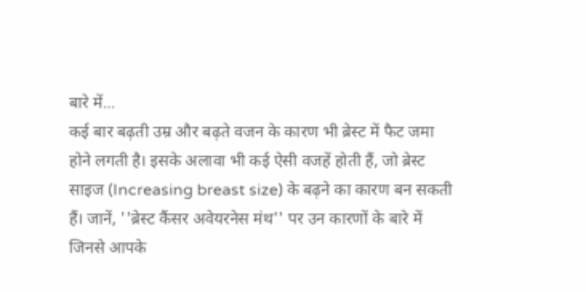बारे में...
कई बार बढ़ती उम्र और बढ़ते वजन के कारण भी ब्रेस्ट में फैट जमा होने लगती है। इसके अलावा भी कई ऐसी वजहें होती हैं, जो ब्रेस्ट साइज (Increasing breast size) के बढ़ने का कारण बन सकती हैं। जानें, ''ब्रेस्ट कैंसर अवेयरनेस मंथ'' पर उन कारणों के बारे में जिनसे आपके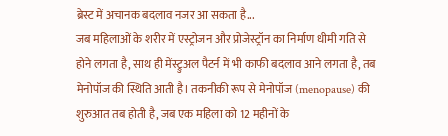ब्रेस्ट में अचानक बदलाव नजर आ सकता है...
जब महिलाओं के शरीर में एस्ट्रोजन और प्रोजेस्ट्रॉन का निर्माण धीमी गति से होने लगता है, साथ ही मेंस्ट्रुअल पैटर्न में भी काफी बदलाव आने लगता है, तब मेनोपॉज की स्थिति आती है। तकनीकी रूप से मेनोपॉज (menopause) की शुरुआत तब होती है, जब एक महिला को 12 महीनों के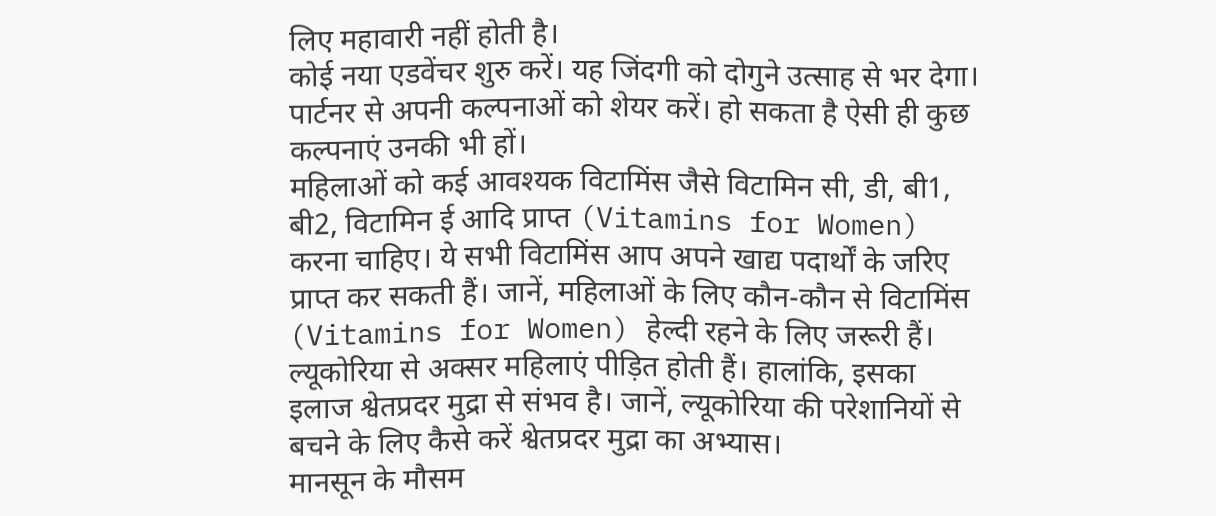लिए महावारी नहीं होती है।
कोई नया एडवेंचर शुरु करें। यह जिंदगी को दोगुने उत्साह से भर देगा। पार्टनर से अपनी कल्पनाओं को शेयर करें। हो सकता है ऐसी ही कुछ कल्पनाएं उनकी भी हों।
महिलाओं को कई आवश्यक विटामिंस जैसे विटामिन सी, डी, बी1, बी2, विटामिन ई आदि प्राप्त (Vitamins for Women) करना चाहिए। ये सभी विटामिंस आप अपने खाद्य पदार्थों के जरिए प्राप्त कर सकती हैं। जानें, महिलाओं के लिए कौन-कौन से विटामिंस (Vitamins for Women) हेल्दी रहने के लिए जरूरी हैं।
ल्यूकोरिया से अक्सर महिलाएं पीड़ित होती हैं। हालांकि, इसका इलाज श्वेतप्रदर मुद्रा से संभव है। जानें, ल्यूकोरिया की परेशानियों से बचने के लिए कैसे करें श्वेतप्रदर मुद्रा का अभ्यास।
मानसून के मौसम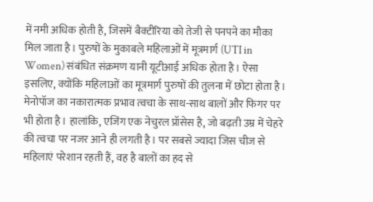में नमी अधिक होती है, जिसमें बैक्टीरिया को तेजी से पनपने का मौका मिल जाता है। पुरुषों के मुकाबले महिलाओं में मूत्रमार्ग (UTI in Women) संबंधित संक्रमण यानी यूटीआई अधिक होता है। ऐसा इसलिए, क्योंकि महिलाओं का मूत्रमार्ग पुरुषों की तुलना में छोटा होता है।
मेनोपॉज का नकारात्मक प्रभाव त्वचा के साथ-साथ बालों और फिगर पर भी होता है। हालांकि, एजिंग एक नेचुरल प्रॉसेस है, जो बढ़ती उम्र में चेहरे की त्वचा पर नजर आने ही लगती है। पर सबसे ज्यादा जिस चीज से महिलाएं परेशान रहती हैं, वह है बालों का हद से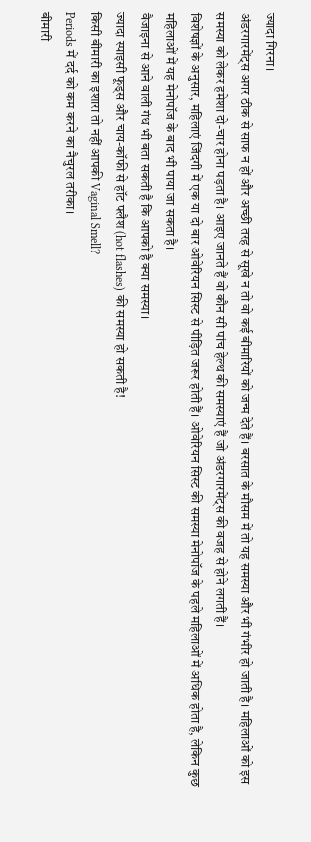ज्यादा गिरना।
अंडरगारमेंट्स अगर ठीक से साफ न हों और अच्छी तरह से सूखे न तो वो कई बीमारियों को जन्म देते हैं। बरसात के मौसम में तो यह समस्या और भी गंभीर हो जाती है। महिलाओं को इस समस्या को लेकर हमेशा दो-चार होना पड़ता है। आइए जानते हैं वो कौन सी पांच हेल्थ की समस्याएं हैं जो अंडरगारमेंट्स की वजह से होने लगती हैं।
विशेषज्ञों के अनुसार, महिलाएं जिंदगी में एक या दो बार ओवेरियन सिस्ट से पीड़ित जरूर होती हैं। ओवेरियन सिस्ट की समस्या मेनोपॉज के पहले महिलाओं में अधिक होता है, लेकिन कुछ महिलाओं में यह मेनोपॉज के बाद भी पाया जा सकता है।
वैजाइना से आने वाली गंध भी बता सकती है कि आपको है क्या समस्या।
ज्यादा स्पाइसी फूड्स और चाय-कॉफी से हॉट फ्लैश (hot flashes) की समस्या हो सकती है!
किसी बीमारी का इशारा तो नहीं आपकी Vaginal Smell?
Periods में दर्द को कम करने का नैचुरल तरीका।
बीमारी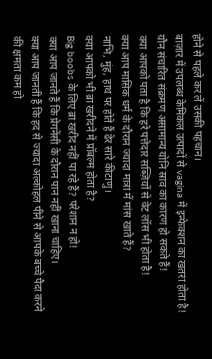होने से पहले कर लें उसकी पहचान।
बाज़ार में उपलब्ध केमिकल उत्पादों से vagina में इन्फेक्शन का खतरा होता है!
यौन संचारित संक्रमण असामान्य योनि स्राव का कारण हो सकते हैं!
क्या आपको पता है कि हरे पत्तेदार सब्ज़ियों से वेट लॉस भी होता है!
क्या आप मासिक धर्म के दौरान ज्यादा मात्रा में मांस खाते हैं?
नाभि, मुंह, हाथ पर होते हैं ढेर सारे कीटाणु।
क्या आपको भी ब्रा खरीदने में प्रॉबल्म होता है?
Big boobs के लिए ब्रा खरीद नहीं पा रहे हैं? परेशान न हो!
क्या आप जानते हैं कि प्रेगनेंसी के दौरान पान नहीं खाना चाहिए।
क्या आप जानती हैं कि हद से ज्यादा अल्कोहल पीने से आपके बच्चे पैदा करने की क्षमता कम हो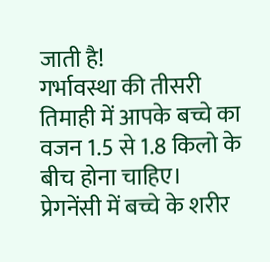जाती है!
गर्भावस्था की तीसरी तिमाही में आपके बच्चे का वजन 1.5 से 1.8 किलो के बीच होना चाहिए।
प्रेगनेंसी में बच्चे के शरीर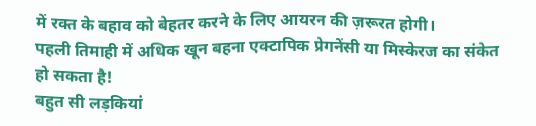में रक्त के बहाव को बेहतर करने के लिए आयरन की ज़रूरत होगी।
पहली तिमाही में अधिक खून बहना एक्टापिक प्रेगनेंसी या मिस्केरज का संकेत हो सकता है!
बहुत सी लड़कियां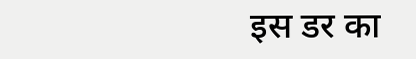इस डर का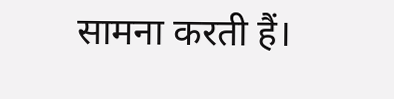सामना करती हैं।